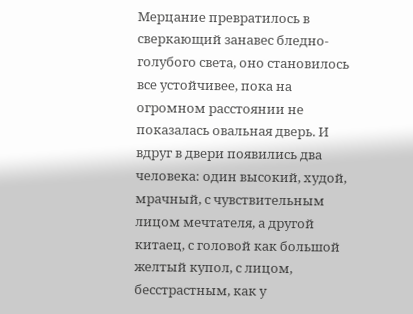Мерцание превратилось в сверкающий занавес бледно-голубого света, оно становилось все устойчивее, пока на огромном расстоянии не показалась овальная дверь. И вдруг в двери появились два человека: один высокий, худой, мрачный, с чувствительным лицом мечтателя, а другой китаец, с головой как большой желтый купол, с лицом, бесстрастным, как у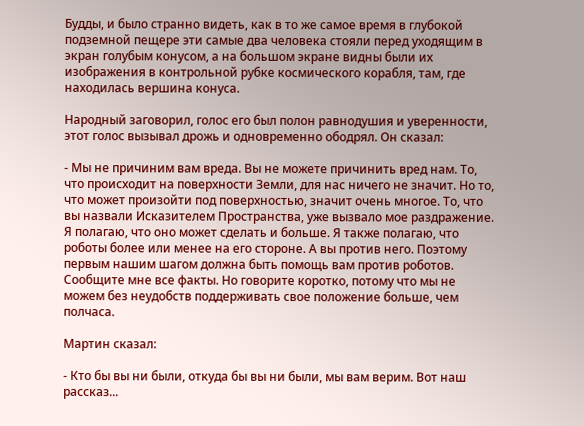Будды, и было странно видеть, как в то же самое время в глубокой подземной пещере эти самые два человека стояли перед уходящим в экран голубым конусом, а на большом экране видны были их изображения в контрольной рубке космического корабля, там, где находилась вершина конуса.

Народный заговорил, голос его был полон равнодушия и уверенности, этот голос вызывал дрожь и одновременно ободрял. Он сказал:

- Мы не причиним вам вреда. Вы не можете причинить вред нам. То, что происходит на поверхности Земли, для нас ничего не значит. Но то, что может произойти под поверхностью, значит очень многое. То, что вы назвали Исказителем Пространства, уже вызвало мое раздражение. Я полагаю, что оно может сделать и больше. Я также полагаю, что роботы более или менее на его стороне. А вы против него. Поэтому первым нашим шагом должна быть помощь вам против роботов. Сообщите мне все факты. Но говорите коротко, потому что мы не можем без неудобств поддерживать свое положение больше, чем полчаса.

Мартин сказал:

- Кто бы вы ни были, откуда бы вы ни были, мы вам верим. Вот наш рассказ...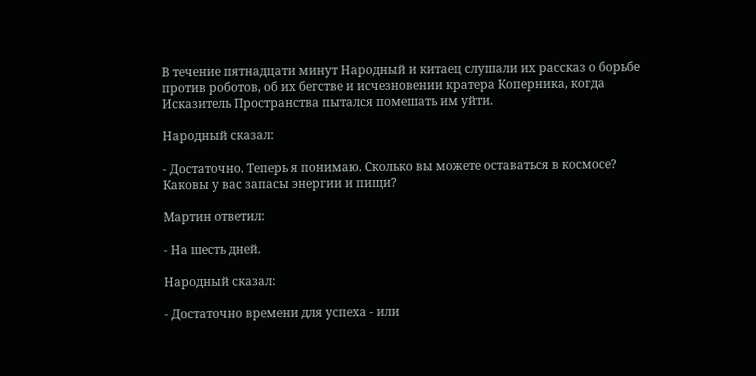В течение пятнадцати минут Народный и китаец слушали их рассказ о борьбе против роботов, об их бегстве и исчезновении кратера Коперника, когда Исказитель Пространства пытался помешать им уйти.

Народный сказал:

- Достаточно. Теперь я понимаю. Сколько вы можете оставаться в космосе? Каковы у вас запасы энергии и пищи?

Мартин ответил:

- На шесть дней.

Народный сказал:

- Достаточно времени для успеха - или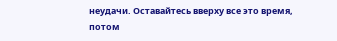неудачи. Оставайтесь вверху все это время, потом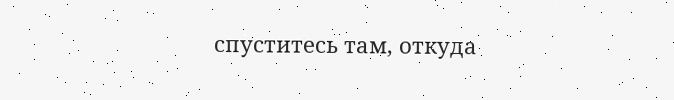спуститесь там, откуда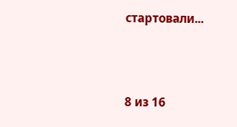стартовали...



8 из 16